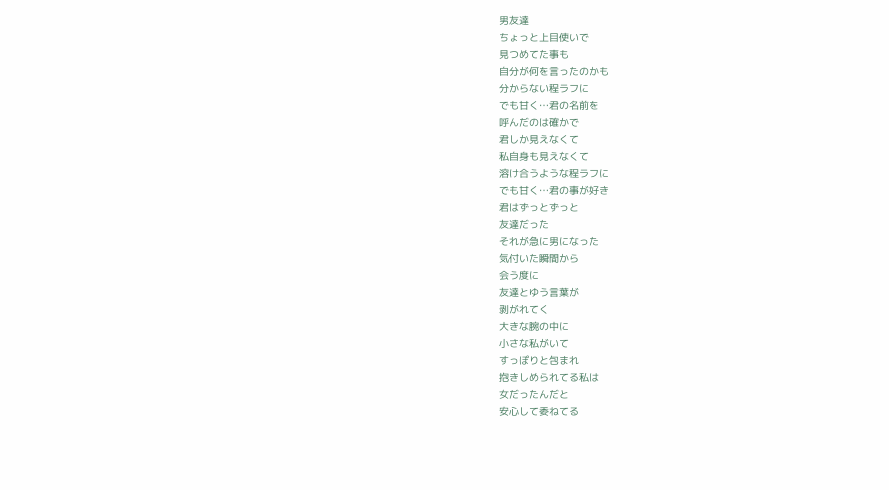男友達
ちょっと上目使いで
見つめてた事も
自分が何を言ったのかも
分からない程ラフに
でも甘く…君の名前を
呼んだのは確かで
君しか見えなくて
私自身も見えなくて
溶け合うような程ラフに
でも甘く…君の事が好き
君はずっとずっと
友達だった
それが急に男になった
気付いた瞬間から
会う度に
友達とゆう言葉が
剥がれてく
大きな腕の中に
小さな私がいて
すっぽりと包まれ
抱きしめられてる私は
女だったんだと
安心して委ねてる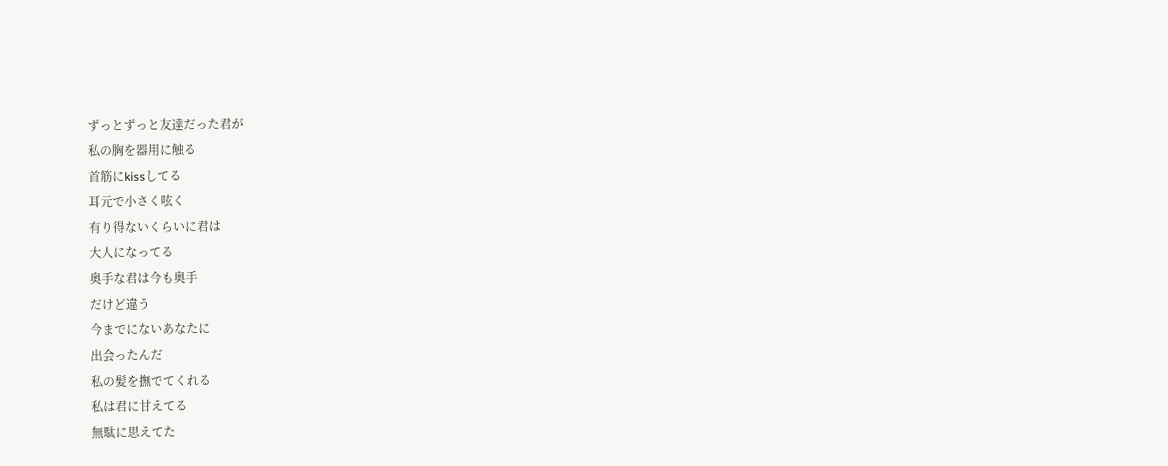ずっとずっと友達だった君が
私の胸を器用に触る
首筋にkissしてる
耳元で小さく呟く
有り得ないくらいに君は
大人になってる
奥手な君は今も奥手
だけど違う
今までにないあなたに
出会ったんだ
私の髪を撫でてくれる
私は君に甘えてる
無駄に思えてた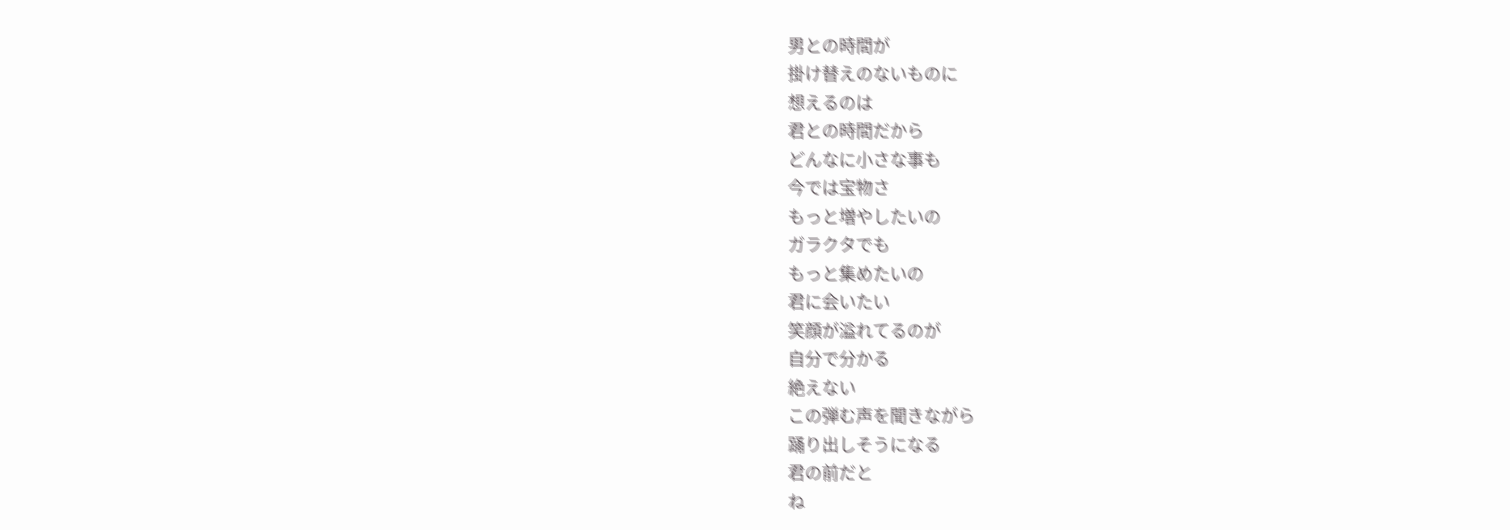男との時間が
掛け替えのないものに
想えるのは
君との時間だから
どんなに小さな事も
今では宝物さ
もっと増やしたいの
ガラクタでも
もっと集めたいの
君に会いたい
笑顔が溢れてるのが
自分で分かる
絶えない
この弾む声を聞きながら
踊り出しそうになる
君の前だと
ね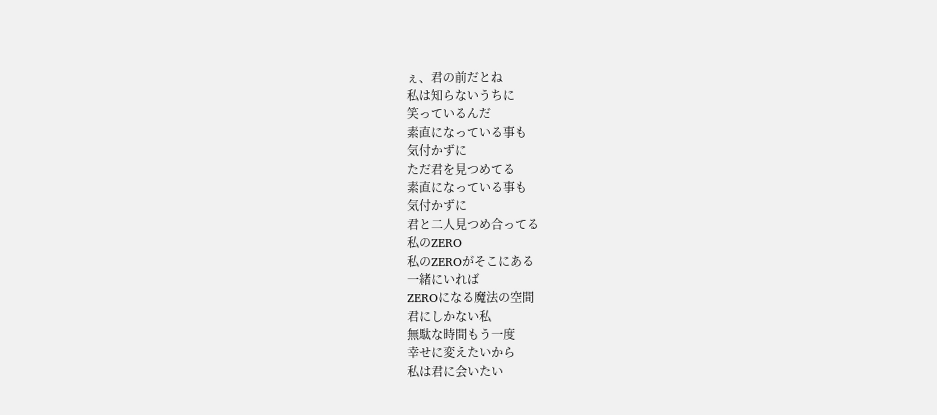ぇ、君の前だとね
私は知らないうちに
笑っているんだ
素直になっている事も
気付かずに
ただ君を見つめてる
素直になっている事も
気付かずに
君と二人見つめ合ってる
私のZERO
私のZEROがそこにある
一緒にいれば
ZEROになる魔法の空間
君にしかない私
無駄な時間もう一度
幸せに変えたいから
私は君に会いたい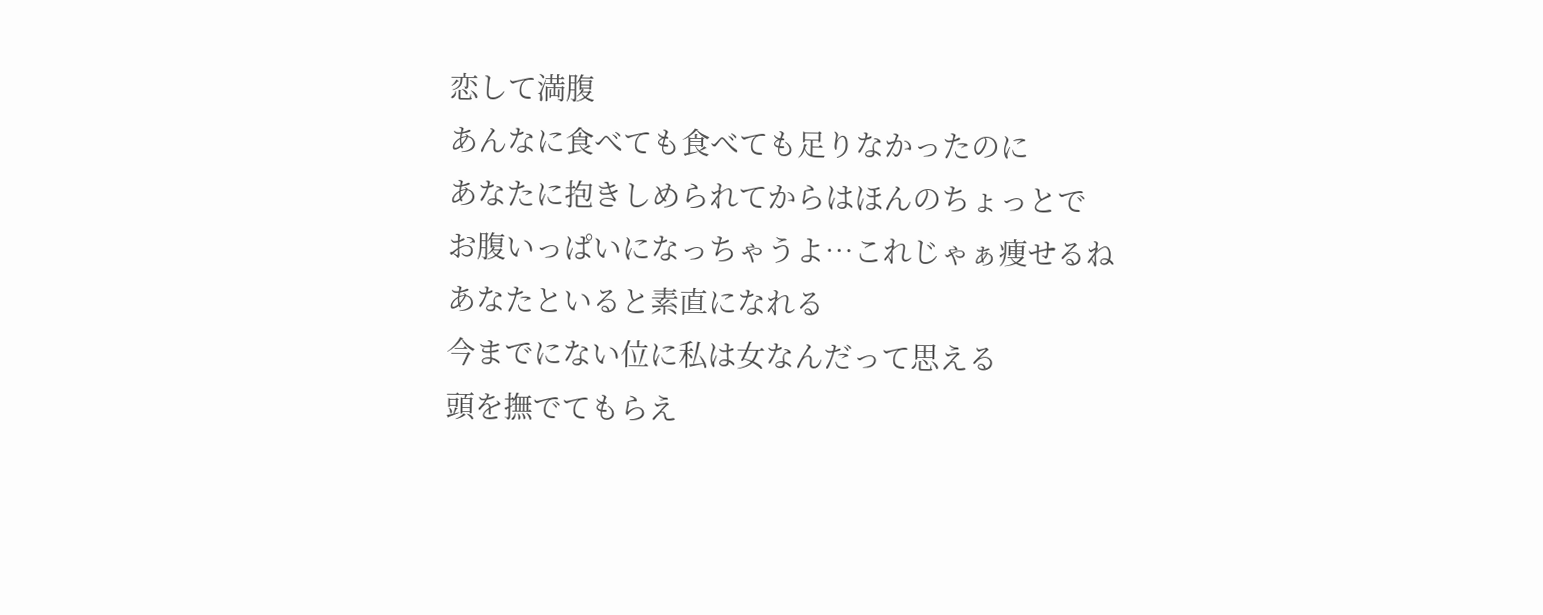恋して満腹
あんなに食べても食べても足りなかったのに
あなたに抱きしめられてからはほんのちょっとで
お腹いっぱいになっちゃうよ…これじゃぁ痩せるね
あなたといると素直になれる
今までにない位に私は女なんだって思える
頭を撫でてもらえ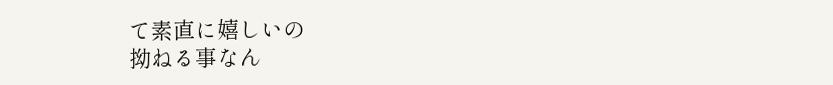て素直に嬉しいの
拗ねる事なん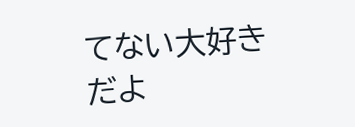てない大好きだよ